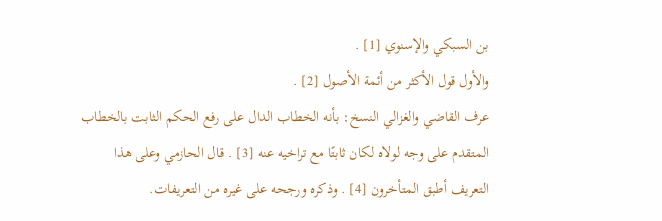بن السبكي والإسنوي [1] .
والأول قول الأكثر من أئمة الأصول [2] .
عرف القاضي والغزالي النسخ: بأنه الخطاب الدال على رفع الحكم الثابت بالخطاب المتقدم على وجه لولاه لكان ثابتًا مع تراخيه عنه [3] . قال الحازمي وعلى هذا التعريف أطبق المتأخرون [4] . وذكره ورجحه على غيره من التعريفات.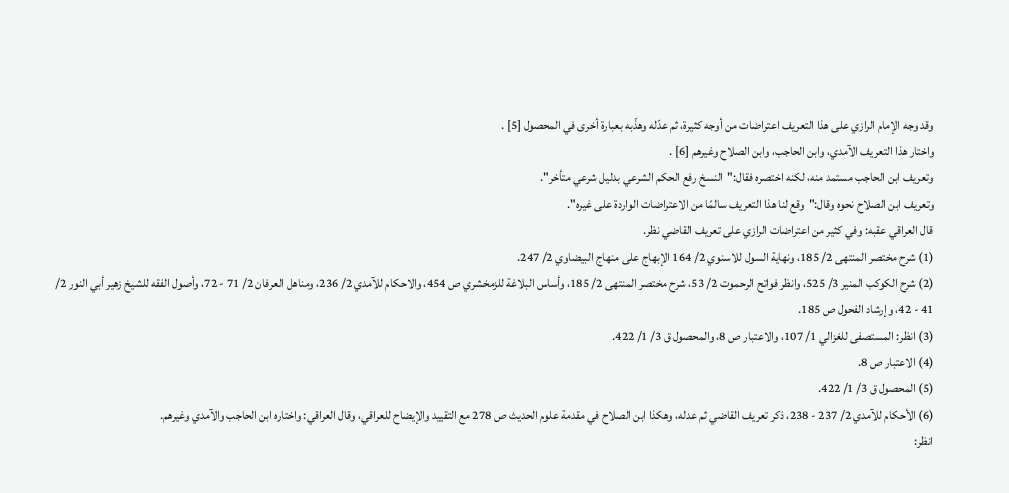وقد وجه الإمام الرازي على هذا التعريف اعتراضات من أوجه كثيرة، ثم عدّله وهذّبه بعبارة أخرى في المحصول [5] .
واختار هذا التعريف الآمدي، وابن الحاجب، وابن الصلاح وغيرهم [6] .
وتعريف ابن الحاجب مستمد منه، لكنه اختصره فقال:"النسخ رفع الحكم الشرعي بدليل شرعي متأخر".
وتعريف ابن الصلاح نحوه وقال:"وقع لنا هذا التعريف سالمًا من الاعتراضات الواردة على غيره".
قال العراقي عقبه: وفي كثير من اعتراضات الرازي على تعريف القاضي نظر.
(1) شرح مختصر المنتهى 2/ 185، ونهاية السول للاسنوي 2/ 164 الإبهاج على منهاج البيضاوي 2/ 247.
(2) شرح الكوكب المنير 3/ 525، وانظر فواتح الرحموت 2/ 53، شرح مختصر المنتهى 2/ 185، وأساس البلاغة للزمخشري ص 454، والاحكام للآمدي 2/ 236، ومناهل العرفان 2/ 71 - 72، وأصول الفقه للشيخ زهير أبي النور 2/ 41 - 42، وإرشاد الفحول ص 185.
(3) انظر: المستصفى للغزالي 1/ 107، والاعتبار ص 8، والمحصول ق 3/ 1/ 422.
(4) الاعتبار ص 8.
(5) المحصول ق 3/ 1/ 422.
(6) الأحكام للآمدي 2/ 237 - 238، ذكر تعريف القاضي ثم عدله، وهكذا ابن الصلاح في مقدمة علوم الحديث ص 278 مع التقييد والإيضاح للعراقي، وقال العراقي: واختاره ابن الحاجب والآمدي وغيرهم.
انظر: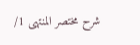شرح مختصر المنتهى 1/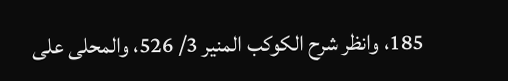185، وانظر شرح الكوكب المنير 3/ 526، والمحلى على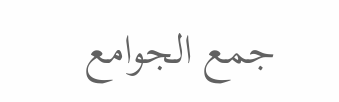جمع الجوامع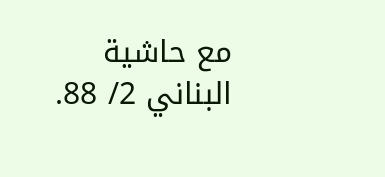مع حاشية البناني 2/ 88.